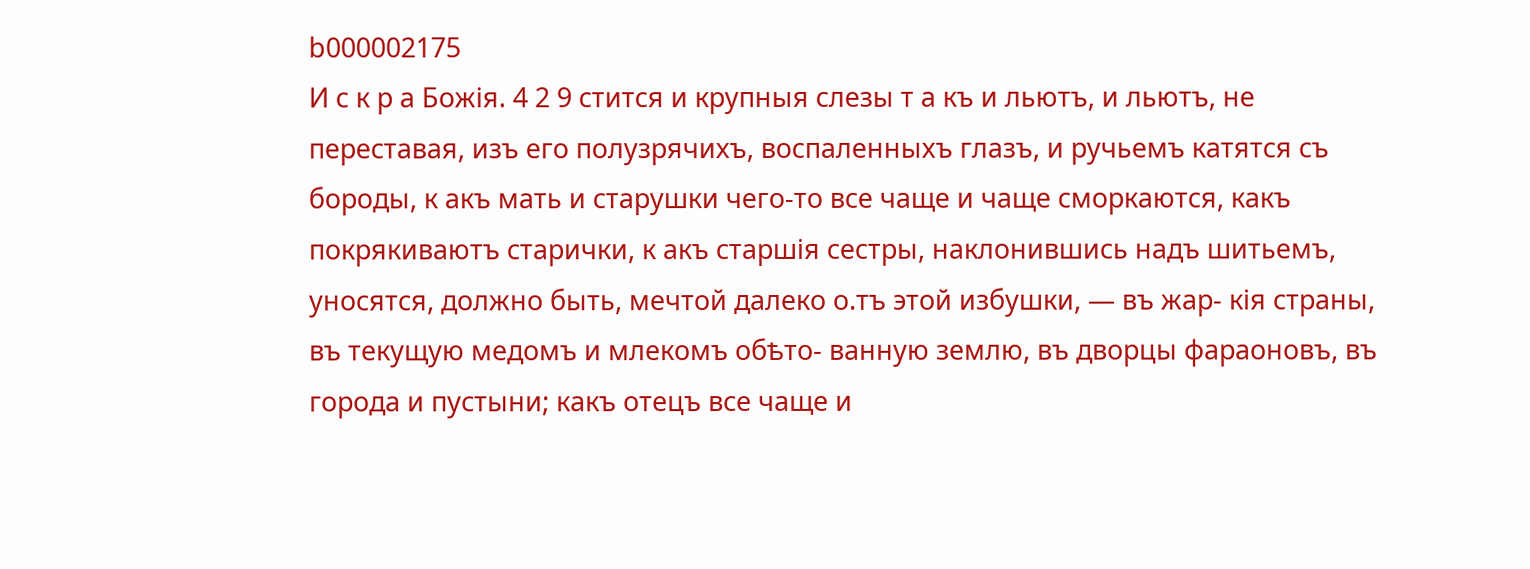b000002175
И с к р а Божія. 4 2 9 стится и крупныя слезы т а къ и льютъ, и льютъ, не переставая, изъ его полузрячихъ, воспаленныхъ глазъ, и ручьемъ катятся съ бороды, к акъ мать и старушки чего-то все чаще и чаще сморкаются, какъ покрякиваютъ старички, к акъ старшія сестры, наклонившись надъ шитьемъ, уносятся, должно быть, мечтой далеко о.тъ этой избушки, — въ жар- кія страны, въ текущую медомъ и млекомъ обѣто- ванную землю, въ дворцы фараоновъ, въ города и пустыни; какъ отецъ все чаще и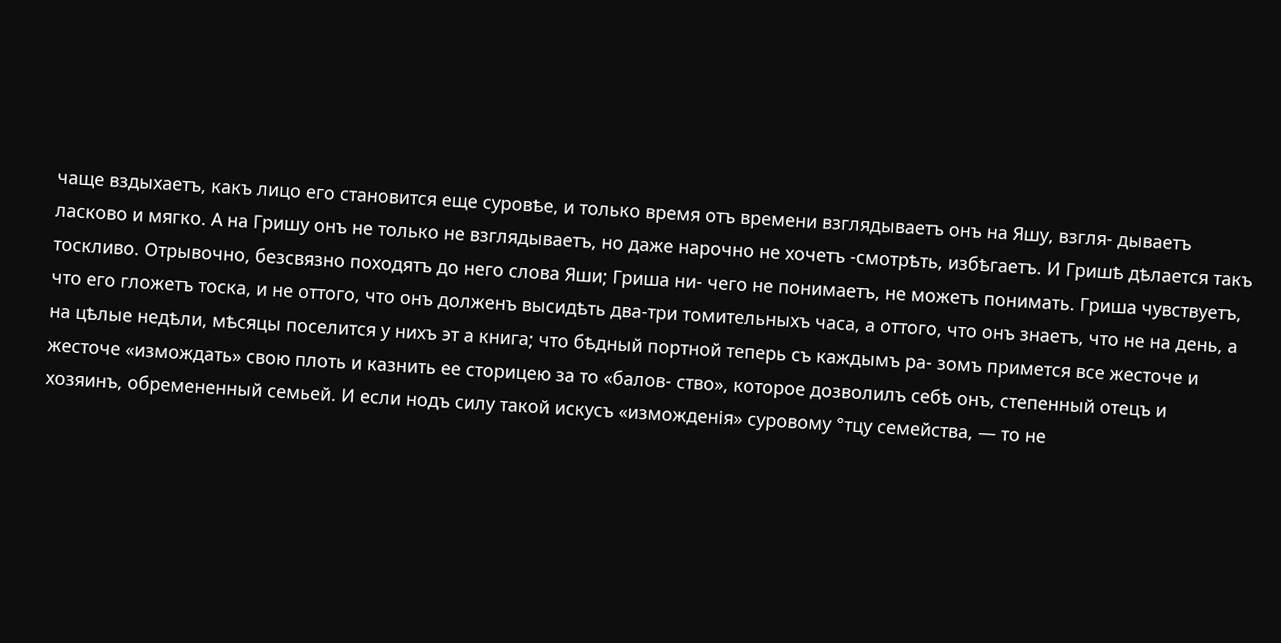чаще вздыхаетъ, какъ лицо его становится еще суровѣе, и только время отъ времени взглядываетъ онъ на Яшу, взгля- дываетъ ласково и мягко. А на Гришу онъ не только не взглядываетъ, но даже нарочно не хочетъ -смотрѣть, избѣгаетъ. И Гришѣ дѣлается такъ тоскливо. Отрывочно, безсвязно походятъ до него слова Яши; Гриша ни- чего не понимаетъ, не можетъ понимать. Гриша чувствуетъ, что его гложетъ тоска, и не оттого, что онъ долженъ высидѣть два-три томительныхъ часа, а оттого, что онъ знаетъ, что не на день, а на цѣлые недѣли, мѣсяцы поселится у нихъ эт а книга; что бѣдный портной теперь съ каждымъ ра- зомъ примется все жесточе и жесточе «измождать» свою плоть и казнить ее сторицею за то «балов- ство», которое дозволилъ себѣ онъ, степенный отецъ и хозяинъ, обремененный семьей. И если нодъ силу такой искусъ «изможденія» суровому °тцу семейства, — то не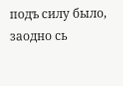подъ силу было, заодно сь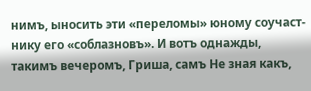нимъ, ыносить эти «переломы» юному соучаст- нику его «соблазновъ». И вотъ однажды, такимъ вечеромъ, Гриша, самъ Не зная какъ,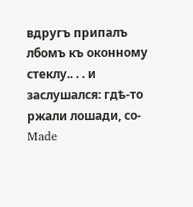вдругъ припалъ лбомъ къ оконному стеклу.. . . и заслушался: гдѣ-то ржали лошади, со-
Made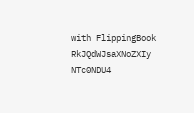with FlippingBook
RkJQdWJsaXNoZXIy NTc0NDU4